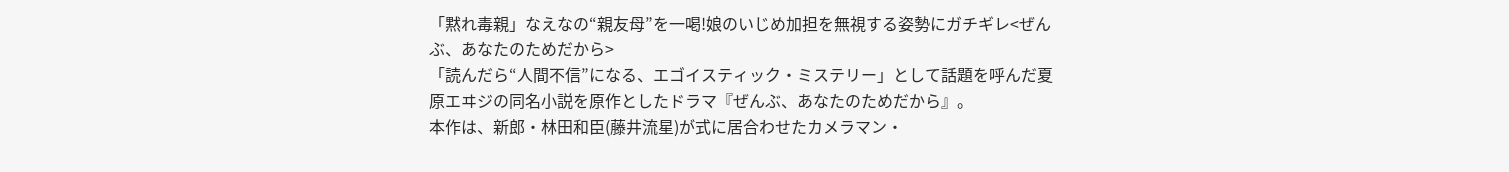「黙れ毒親」なえなの“親友母”を一喝!娘のいじめ加担を無視する姿勢にガチギレ<ぜんぶ、あなたのためだから>
「読んだら“人間不信”になる、エゴイスティック・ミステリー」として話題を呼んだ夏原エヰジの同名小説を原作としたドラマ『ぜんぶ、あなたのためだから』。
本作は、新郎・林田和臣(藤井流星)が式に居合わせたカメラマン・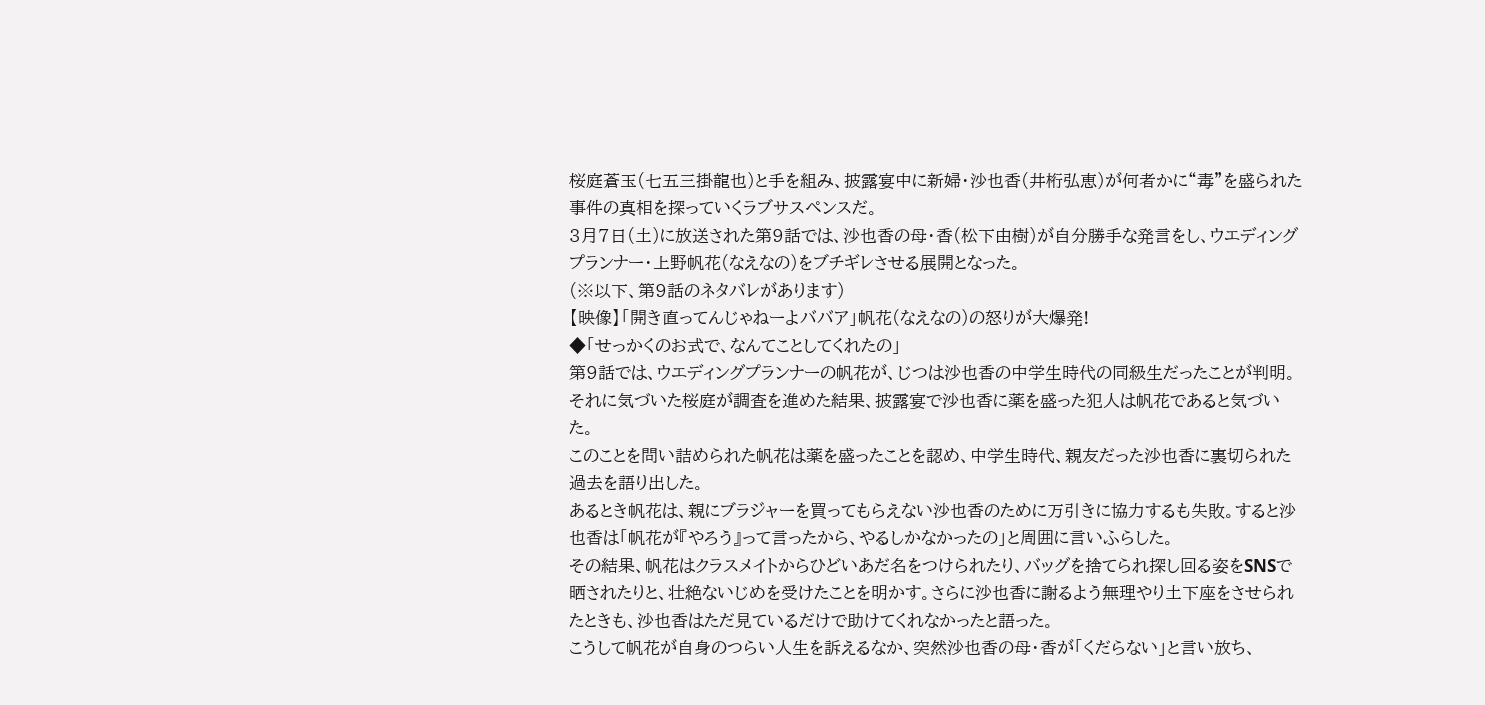桜庭蒼玉(七五三掛龍也)と手を組み、披露宴中に新婦・沙也香(井桁弘恵)が何者かに“毒”を盛られた事件の真相を探っていくラブサスペンスだ。
3月7日(土)に放送された第9話では、沙也香の母・香(松下由樹)が自分勝手な発言をし、ウエディングプランナー・上野帆花(なえなの)をブチギレさせる展開となった。
(※以下、第9話のネタバレがあります)
【映像】「開き直ってんじゃねーよババア」帆花(なえなの)の怒りが大爆発!
◆「せっかくのお式で、なんてことしてくれたの」
第9話では、ウエディングプランナーの帆花が、じつは沙也香の中学生時代の同級生だったことが判明。それに気づいた桜庭が調査を進めた結果、披露宴で沙也香に薬を盛った犯人は帆花であると気づいた。
このことを問い詰められた帆花は薬を盛ったことを認め、中学生時代、親友だった沙也香に裏切られた過去を語り出した。
あるとき帆花は、親にブラジャーを買ってもらえない沙也香のために万引きに協力するも失敗。すると沙也香は「帆花が『やろう』って言ったから、やるしかなかったの」と周囲に言いふらした。
その結果、帆花はクラスメイトからひどいあだ名をつけられたり、バッグを捨てられ探し回る姿をSNSで晒されたりと、壮絶ないじめを受けたことを明かす。さらに沙也香に謝るよう無理やり土下座をさせられたときも、沙也香はただ見ているだけで助けてくれなかったと語った。
こうして帆花が自身のつらい人生を訴えるなか、突然沙也香の母・香が「くだらない」と言い放ち、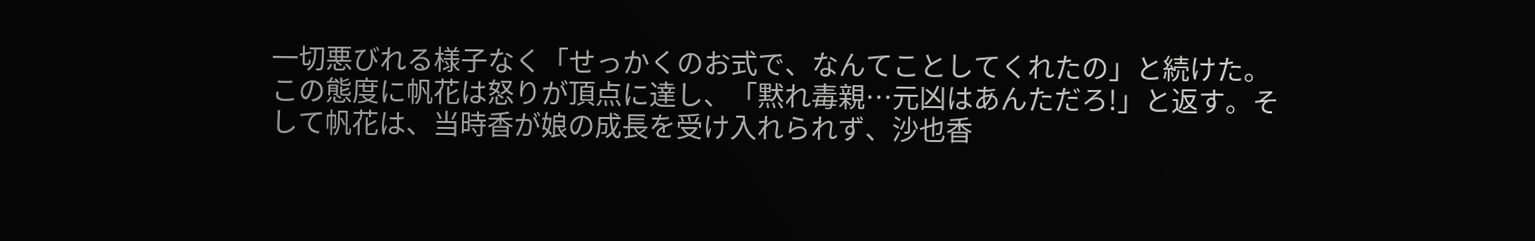一切悪びれる様子なく「せっかくのお式で、なんてことしてくれたの」と続けた。
この態度に帆花は怒りが頂点に達し、「黙れ毒親…元凶はあんただろ!」と返す。そして帆花は、当時香が娘の成長を受け入れられず、沙也香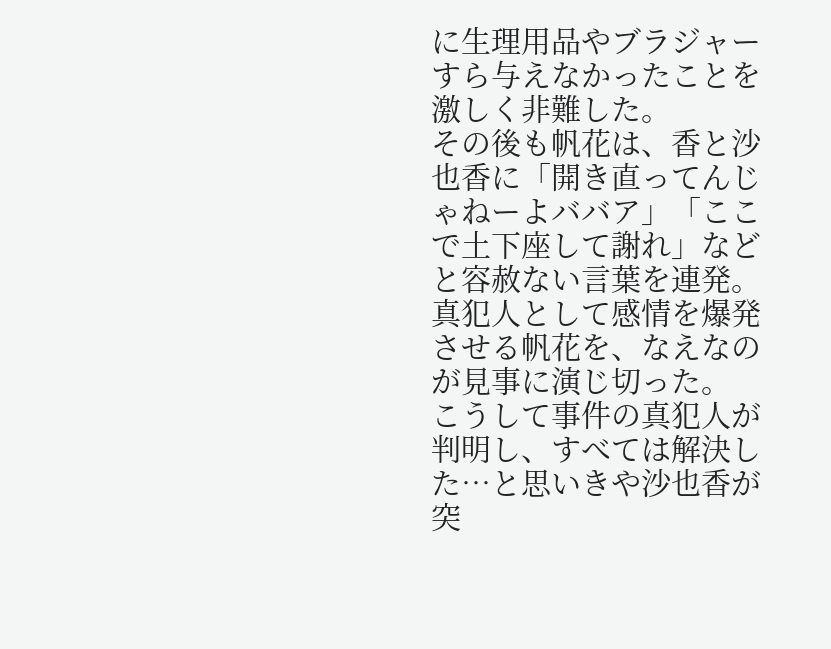に生理用品やブラジャーすら与えなかったことを激しく非難した。
その後も帆花は、香と沙也香に「開き直ってんじゃねーよババア」「ここで土下座して謝れ」などと容赦ない言葉を連発。真犯人として感情を爆発させる帆花を、なえなのが見事に演じ切った。
こうして事件の真犯人が判明し、すべては解決した…と思いきや沙也香が突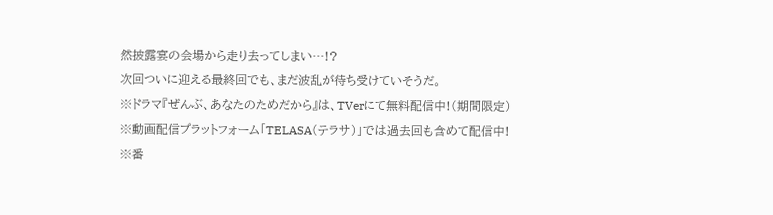然披露宴の会場から走り去ってしまい…!?
次回ついに迎える最終回でも、まだ波乱が待ち受けていそうだ。
※ドラマ『ぜんぶ、あなたのためだから』は、TVerにて無料配信中!(期間限定)
※動画配信プラットフォーム「TELASA(テラサ)」では過去回も含めて配信中!
※番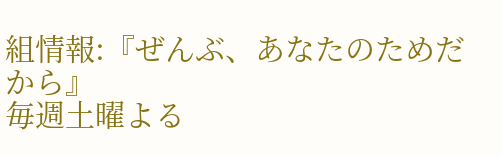組情報:『ぜんぶ、あなたのためだから』
毎週土曜よる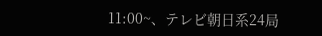11:00~、テレビ朝日系24局